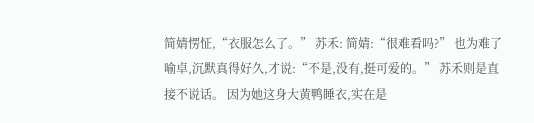简婧愣怔,“衣服怎么了。” 苏禾: 简婧:“很难看吗?” 也为难了喻卓,沉默真得好久,才说:“不是,没有,挺可爱的。” 苏禾则是直接不说话。 因为她这身大黄鸭睡衣,实在是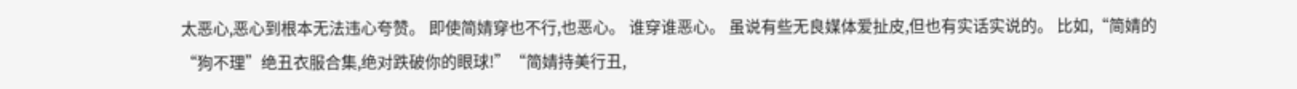太恶心,恶心到根本无法违心夸赞。 即使简婧穿也不行,也恶心。 谁穿谁恶心。 虽说有些无良媒体爱扯皮,但也有实话实说的。 比如,“简婧的“狗不理”绝丑衣服合集,绝对跌破你的眼球!”“简婧持美行丑,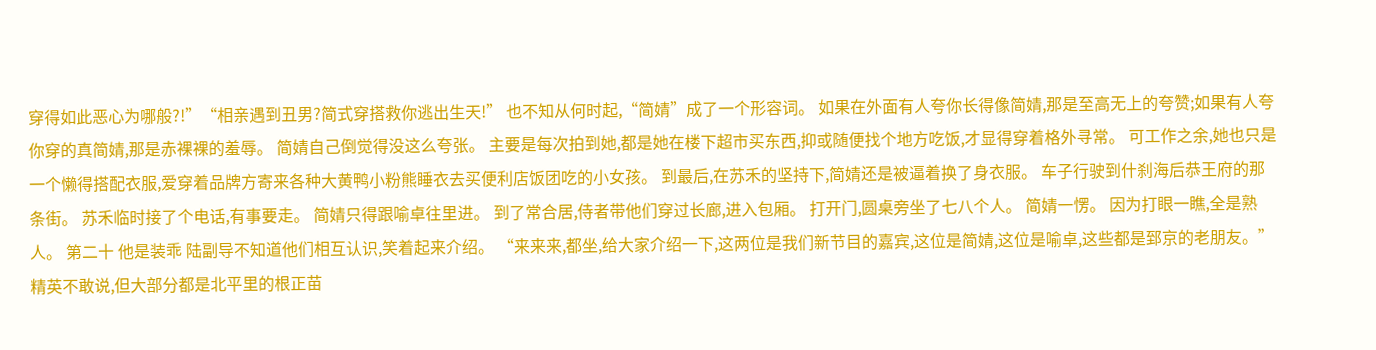穿得如此恶心为哪般?!”“相亲遇到丑男?简式穿搭救你逃出生天!” 也不知从何时起,“简婧”成了一个形容词。 如果在外面有人夸你长得像简婧,那是至高无上的夸赞;如果有人夸你穿的真简婧,那是赤裸裸的羞辱。 简婧自己倒觉得没这么夸张。 主要是每次拍到她,都是她在楼下超市买东西,抑或随便找个地方吃饭,才显得穿着格外寻常。 可工作之余,她也只是一个懒得搭配衣服,爱穿着品牌方寄来各种大黄鸭小粉熊睡衣去买便利店饭团吃的小女孩。 到最后,在苏禾的坚持下,简婧还是被逼着换了身衣服。 车子行驶到什刹海后恭王府的那条街。 苏禾临时接了个电话,有事要走。 简婧只得跟喻卓往里进。 到了常合居,侍者带他们穿过长廊,进入包厢。 打开门,圆桌旁坐了七八个人。 简婧一愣。 因为打眼一瞧,全是熟人。 第二十 他是装乖 陆副导不知道他们相互认识,笑着起来介绍。 “来来来,都坐,给大家介绍一下,这两位是我们新节目的嘉宾,这位是简婧,这位是喻卓,这些都是郅京的老朋友。” 精英不敢说,但大部分都是北平里的根正苗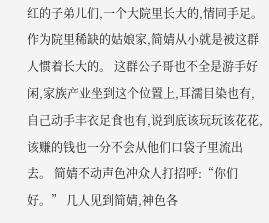红的子弟儿们,一个大院里长大的,情同手足。 作为院里稀缺的姑娘家,简婧从小就是被这群人惯着长大的。 这群公子哥也不全是游手好闲,家族产业坐到这个位置上,耳濡目染也有,自己动手丰衣足食也有,说到底该玩玩该花花,该赚的钱也一分不会从他们口袋子里流出去。 简婧不动声色冲众人打招呼:“你们好。” 几人见到简婧,神色各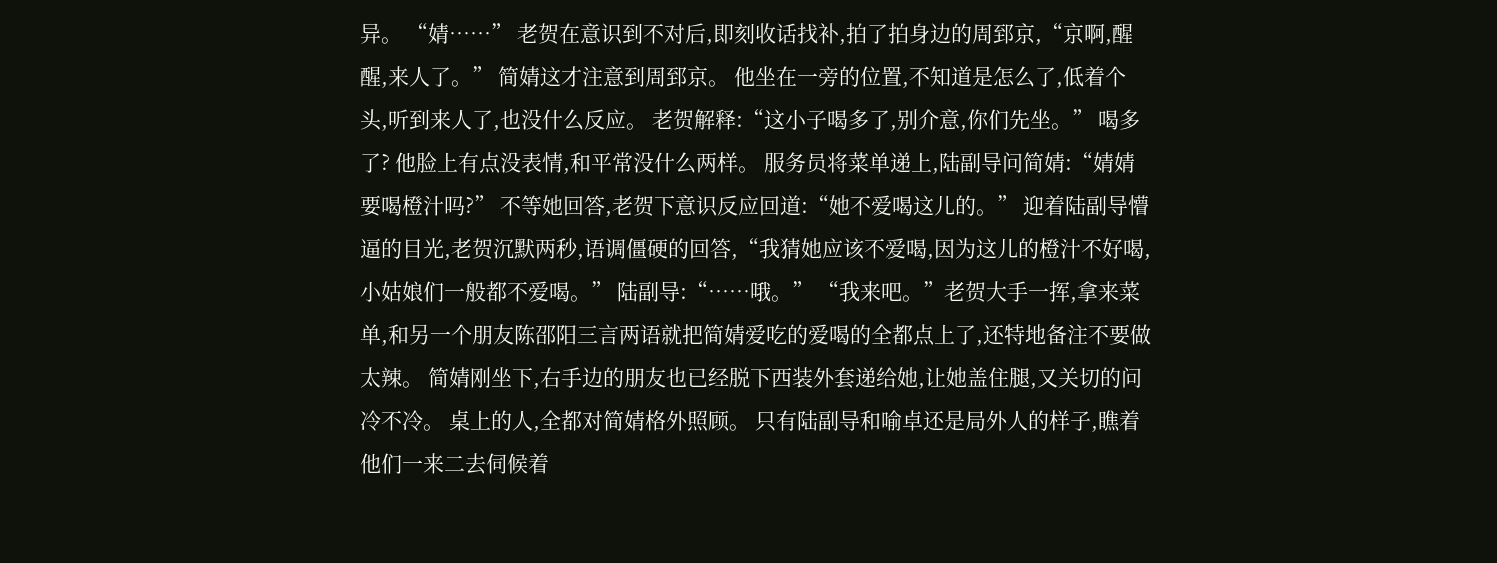异。 “婧……” 老贺在意识到不对后,即刻收话找补,拍了拍身边的周郅京,“京啊,醒醒,来人了。” 简婧这才注意到周郅京。 他坐在一旁的位置,不知道是怎么了,低着个头,听到来人了,也没什么反应。 老贺解释:“这小子喝多了,别介意,你们先坐。” 喝多了? 他脸上有点没表情,和平常没什么两样。 服务员将菜单递上,陆副导问简婧:“婧婧要喝橙汁吗?” 不等她回答,老贺下意识反应回道:“她不爱喝这儿的。” 迎着陆副导懵逼的目光,老贺沉默两秒,语调僵硬的回答,“我猜她应该不爱喝,因为这儿的橙汁不好喝,小姑娘们一般都不爱喝。” 陆副导:“……哦。” “我来吧。”老贺大手一挥,拿来菜单,和另一个朋友陈邵阳三言两语就把简婧爱吃的爱喝的全都点上了,还特地备注不要做太辣。 简婧刚坐下,右手边的朋友也已经脱下西装外套递给她,让她盖住腿,又关切的问冷不冷。 桌上的人,全都对简婧格外照顾。 只有陆副导和喻卓还是局外人的样子,瞧着他们一来二去伺候着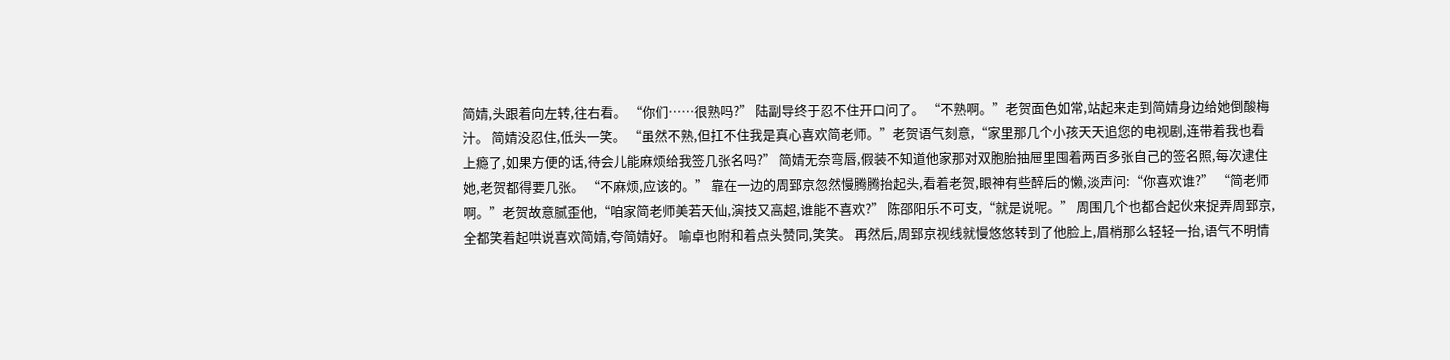简婧,头跟着向左转,往右看。 “你们……很熟吗?” 陆副导终于忍不住开口问了。 “不熟啊。”老贺面色如常,站起来走到简婧身边给她倒酸梅汁。 简婧没忍住,低头一笑。 “虽然不熟,但扛不住我是真心喜欢简老师。”老贺语气刻意,“家里那几个小孩天天追您的电视剧,连带着我也看上瘾了,如果方便的话,待会儿能麻烦给我签几张名吗?” 简婧无奈弯唇,假装不知道他家那对双胞胎抽屉里囤着两百多张自己的签名照,每次逮住她,老贺都得要几张。 “不麻烦,应该的。” 靠在一边的周郅京忽然慢腾腾抬起头,看着老贺,眼神有些醉后的懒,淡声问:“你喜欢谁?” “简老师啊。”老贺故意腻歪他,“咱家简老师美若天仙,演技又高超,谁能不喜欢?” 陈邵阳乐不可支,“就是说呢。” 周围几个也都合起伙来捉弄周郅京,全都笑着起哄说喜欢简婧,夸简婧好。 喻卓也附和着点头赞同,笑笑。 再然后,周郅京视线就慢悠悠转到了他脸上,眉梢那么轻轻一抬,语气不明情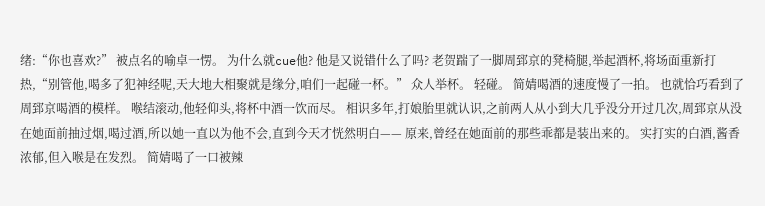绪:“你也喜欢?” 被点名的喻卓一愣。 为什么就cue他? 他是又说错什么了吗? 老贺踹了一脚周郅京的凳椅腿,举起酒杯,将场面重新打热,“别管他,喝多了犯神经呢,天大地大相聚就是缘分,咱们一起碰一杯。” 众人举杯。 轻碰。 简婧喝酒的速度慢了一拍。 也就恰巧看到了周郅京喝酒的模样。 喉结滚动,他轻仰头,将杯中酒一饮而尽。 相识多年,打娘胎里就认识,之前两人从小到大几乎没分开过几次,周郅京从没在她面前抽过烟,喝过酒,所以她一直以为他不会,直到今天才恍然明白—— 原来,曾经在她面前的那些乖都是装出来的。 实打实的白酒,酱香浓郁,但入喉是在发烈。 简婧喝了一口被辣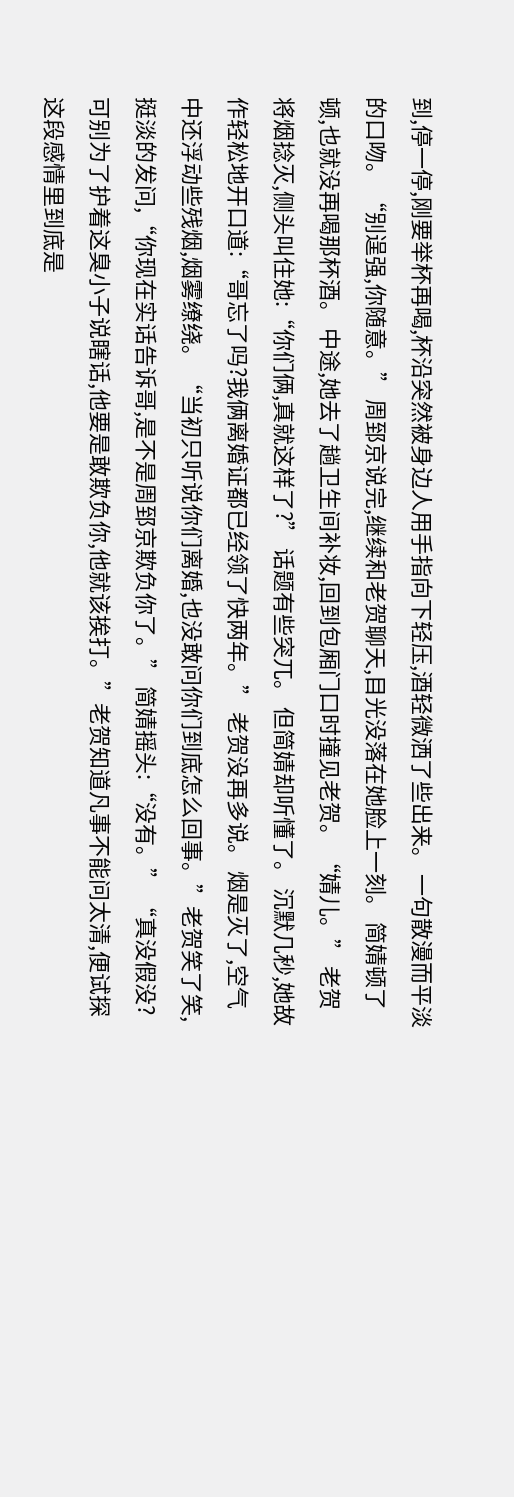到,停一停,刚要举杯再喝,杯沿突然被身边人用手指向下轻压,酒轻微洒了些出来。 一句散漫而平淡的口吻。 “别逞强,你随意。” 周郅京说完,继续和老贺聊天,目光没落在她脸上一刻。 简婧顿了顿,也就没再喝那杯酒。 中途,她去了趟卫生间补妆,回到包厢门口时撞见老贺。 “婧儿。” 老贺将烟捻灭,侧头叫住她:“你们俩,真就这样了?” 话题有些突兀。 但简婧却听懂了。 沉默几秒,她故作轻松地开口道:“哥忘了吗?我俩离婚证都已经领了快两年。” 老贺没再多说。 烟是灭了,空气中还浮动些残烟,烟雾缭绕。 “当初只听说你们离婚,也没敢问你们到底怎么回事。”老贺笑了笑,挺淡的发问,“你现在实话告诉哥,是不是周郅京欺负你了。” 简婧摇头:“没有。” “真没假没?可别为了护着这臭小子说瞎话,他要是敢欺负你,他就该挨打。”老贺知道凡事不能问太清,便试探这段感情里到底是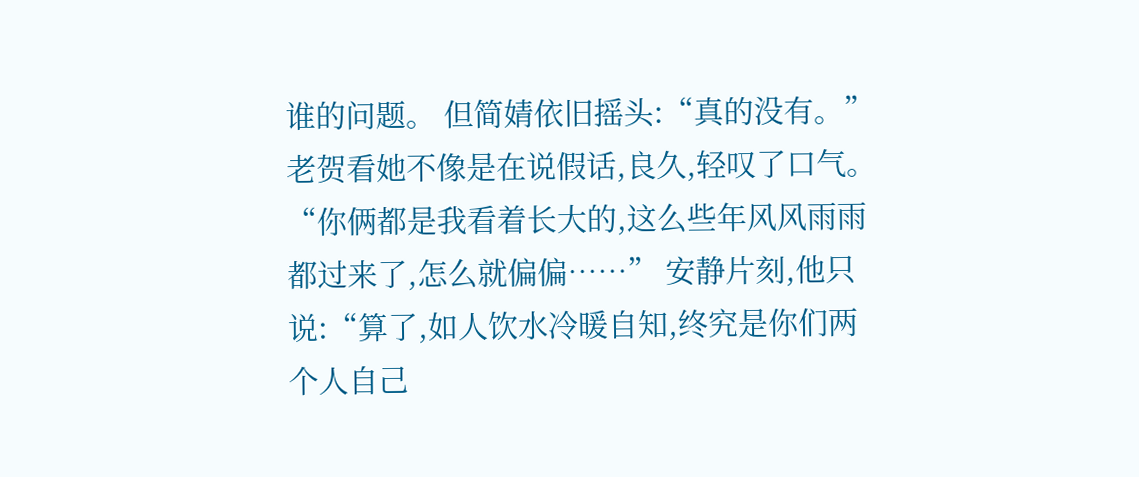谁的问题。 但简婧依旧摇头:“真的没有。” 老贺看她不像是在说假话,良久,轻叹了口气。 “你俩都是我看着长大的,这么些年风风雨雨都过来了,怎么就偏偏……” 安静片刻,他只说:“算了,如人饮水冷暖自知,终究是你们两个人自己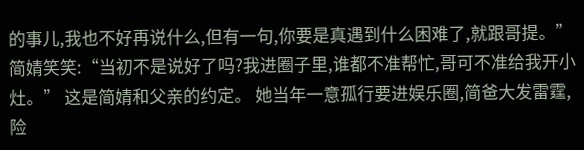的事儿,我也不好再说什么,但有一句,你要是真遇到什么困难了,就跟哥提。” 简婧笑笑:“当初不是说好了吗?我进圈子里,谁都不准帮忙,哥可不准给我开小灶。” 这是简婧和父亲的约定。 她当年一意孤行要进娱乐圈,简爸大发雷霆,险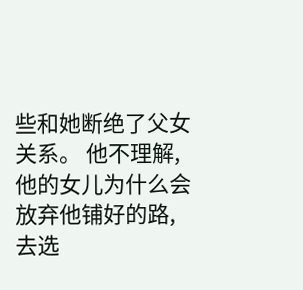些和她断绝了父女关系。 他不理解,他的女儿为什么会放弃他铺好的路,去选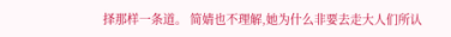择那样一条道。 简婧也不理解,她为什么非要去走大人们所认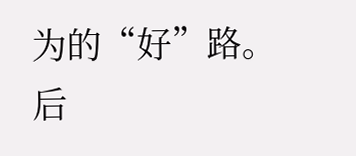为的“好”路。 后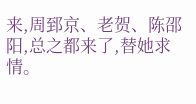来,周郅京、老贺、陈邵阳,总之都来了,替她求情。